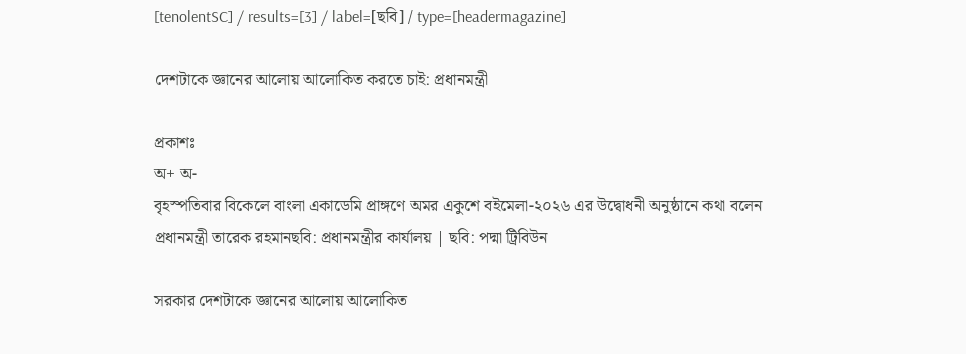[tenolentSC] / results=[3] / label=[ছবি] / type=[headermagazine]

দেশটাকে জ্ঞানের আলোয় আলোকিত করতে চাই: প্রধানমন্ত্রী

প্রকাশঃ
অ+ অ-
বৃহস্পতিবার বিকেলে বাংলা একাডেমি প্রাঙ্গণে অমর একুশে বইমেলা-২০২৬ এর উদ্বোধনী অনুষ্ঠানে কথা বলেন প্রধানমন্ত্রী তারেক রহমানছবি: প্রধানমন্ত্রীর কার্যালয় | ছবি: পদ্মা ট্রিবিউন

সরকার দেশটাকে জ্ঞানের আলোয় আলোকিত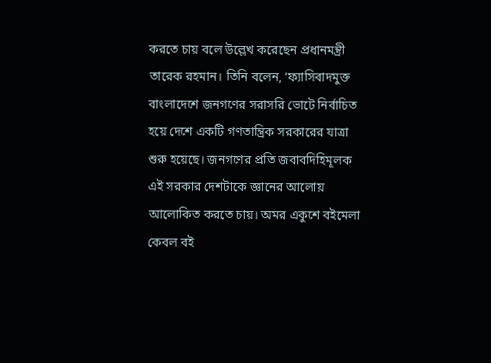করতে চায় বলে উল্লেখ করেছেন প্রধানমন্ত্রী তারেক রহমান। তিনি বলেন, ‘ফ্যাসিবাদমুক্ত বাংলাদেশে জনগণের সরাসরি ভোটে নির্বাচিত হয়ে দেশে একটি গণতান্ত্রিক সরকারের যাত্রা শুরু হয়েছে। জনগণের প্রতি জবাবদিহিমূলক এই সরকার দেশটাকে জ্ঞানের আলোয় আলোকিত করতে চায়। অমর একুশে বইমেলা কেবল বই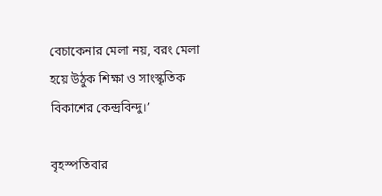বেচাকেনার মেলা নয়, বরং মেলা হয়ে উঠুক শিক্ষা ও সাংস্কৃতিক বিকাশের কেন্দ্রবিন্দু।’

বৃহস্পতিবার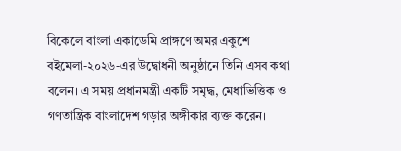বিকেলে বাংলা একাডেমি প্রাঙ্গণে অমর একুশে বইমেলা-২০২৬-এর উদ্বোধনী অনুষ্ঠানে তিনি এসব কথা বলেন। এ সময় প্রধানমন্ত্রী একটি সমৃদ্ধ, মেধাভিত্তিক ও গণতান্ত্রিক বাংলাদেশ গড়ার অঙ্গীকার ব্যক্ত করেন।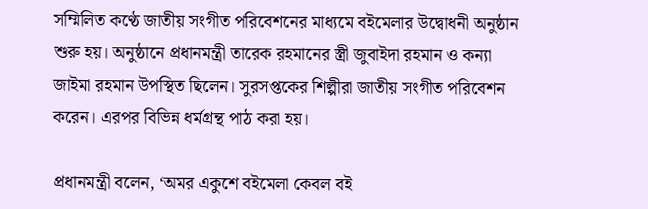সম্মিলিত কণ্ঠে জাতীয় সংগীত পরিবেশনের মাধ্যমে বইমেলার উদ্বোধনী অনুষ্ঠান শুরু হয়। অনুষ্ঠানে প্রধানমন্ত্রী তারেক রহমানের স্ত্রী জুবাইদা রহমান ও কন্যা জাইমা রহমান উপস্থিত ছিলেন। সুরসপ্তকের শিল্পীরা জাতীয় সংগীত পরিবেশন করেন। এরপর বিভিন্ন ধর্মগ্রন্থ পাঠ করা হয়।

প্রধানমন্ত্রী বলেন, ‘অমর একুশে বইমেলা কেবল বই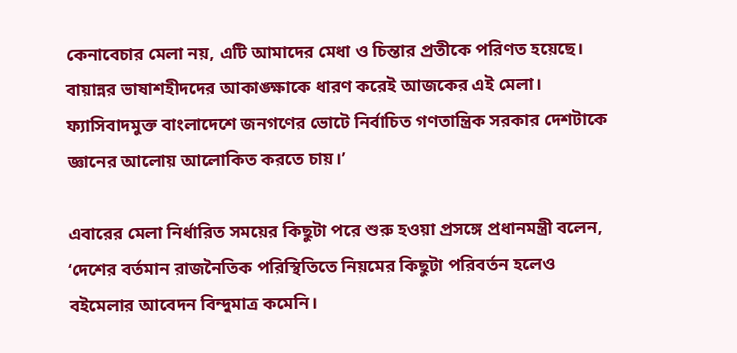কেনাবেচার মেলা নয়, এটি আমাদের মেধা ও চিন্তার প্রতীকে পরিণত হয়েছে। বায়ান্নর ভাষাশহীদদের আকাঙ্ক্ষাকে ধারণ করেই আজকের এই মেলা। ফ্যাসিবাদমুক্ত বাংলাদেশে জনগণের ভোটে নির্বাচিত গণতান্ত্রিক সরকার দেশটাকে জ্ঞানের আলোয় আলোকিত করতে চায়।’

এবারের মেলা নির্ধারিত সময়ের কিছুটা পরে শুরু হওয়া প্রসঙ্গে প্রধানমন্ত্রী বলেন, ‘দেশের বর্তমান রাজনৈতিক পরিস্থিতিতে নিয়মের কিছুটা পরিবর্তন হলেও বইমেলার আবেদন বিন্দুমাত্র কমেনি।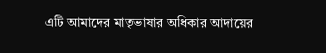এটি আমাদের মাতৃভাষার অধিকার আদায়ের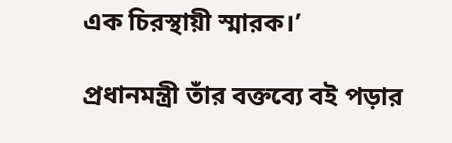এক চিরস্থায়ী স্মারক।’

প্রধানমন্ত্রী তাঁর বক্তব্যে বই পড়ার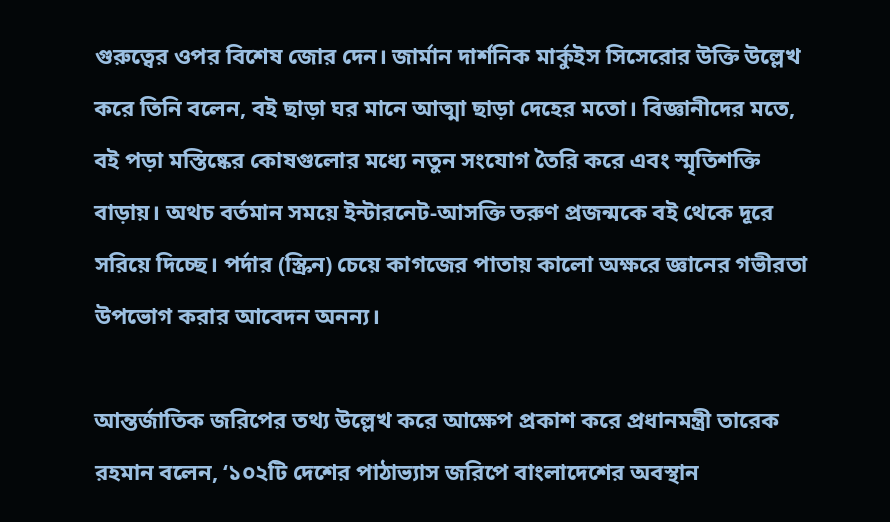গুরুত্বের ওপর বিশেষ জোর দেন। জার্মান দার্শনিক মার্কুইস সিসেরোর উক্তি উল্লেখ করে তিনি বলেন, বই ছাড়া ঘর মানে আত্মা ছাড়া দেহের মতো। বিজ্ঞানীদের মতে, বই পড়া মস্তিষ্কের কোষগুলোর মধ্যে নতুন সংযোগ তৈরি করে এবং স্মৃতিশক্তি বাড়ায়। অথচ বর্তমান সময়ে ইন্টারনেট-আসক্তি তরুণ প্রজন্মকে বই থেকে দূরে সরিয়ে দিচ্ছে। পর্দার (স্ক্রিন) চেয়ে কাগজের পাতায় কালো অক্ষরে জ্ঞানের গভীরতা উপভোগ করার আবেদন অনন্য।

আন্তর্জাতিক জরিপের তথ্য উল্লেখ করে আক্ষেপ প্রকাশ করে প্রধানমন্ত্রী তারেক রহমান বলেন, ‘১০২টি দেশের পাঠাভ্যাস জরিপে বাংলাদেশের অবস্থান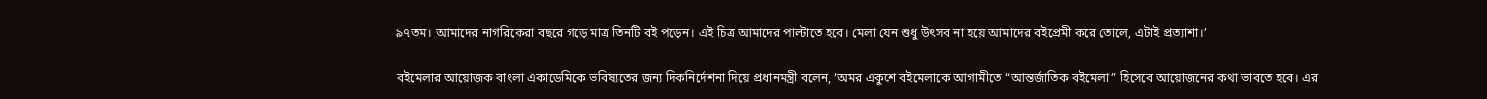৯৭তম। আমাদের নাগরিকেরা বছরে গড়ে মাত্র তিনটি বই পড়েন। এই চিত্র আমাদের পাল্টাতে হবে। মেলা যেন শুধু উৎসব না হয়ে আমাদের বইপ্রেমী করে তোলে, এটাই প্রত্যাশা।’

বইমেলার আয়োজক বাংলা একাডেমিকে ভবিষ্যতের জন্য দিকনির্দেশনা দিয়ে প্রধানমন্ত্রী বলেন, ‘অমর একুশে বইমেলাকে আগামীতে “আন্তর্জাতিক বইমেলা” হিসেবে আয়োজনের কথা ভাবতে হবে। এর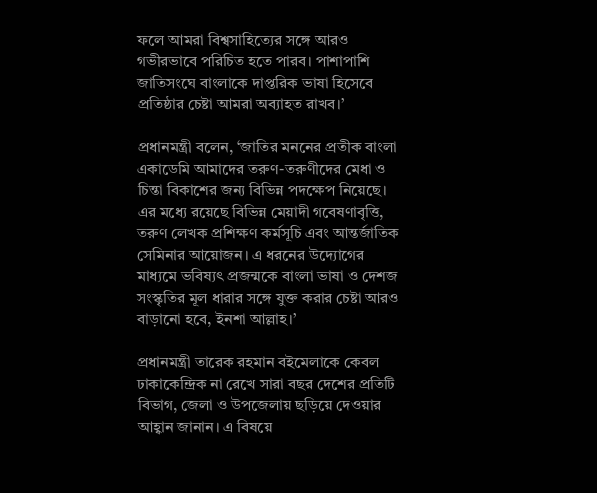ফলে আমরা বিশ্বসাহিত্যের সঙ্গে আরও গভীরভাবে পরিচিত হতে পারব। পাশাপাশি জাতিসংঘে বাংলাকে দাপ্তরিক ভাষা হিসেবে প্রতিষ্ঠার চেষ্টা আমরা অব্যাহত রাখব।’

প্রধানমন্ত্রী বলেন, ‘জাতির মননের প্রতীক বাংলা একাডেমি আমাদের তরুণ-তরুণীদের মেধা ও চিন্তা বিকাশের জন্য বিভিন্ন পদক্ষেপ নিয়েছে। এর মধ্যে রয়েছে বিভিন্ন মেয়াদী গবেষণাবৃত্তি, তরুণ লেখক প্রশিক্ষণ কর্মসূচি এবং আন্তর্জাতিক সেমিনার আয়োজন। এ ধরনের উদ্যোগের মাধ্যমে ভবিষ্যৎ প্রজন্মকে বাংলা ভাষা ও দেশজ সংস্কৃতির মূল ধারার সঙ্গে যুক্ত করার চেষ্টা আরও বাড়ানো হবে, ইনশা আল্লাহ।’

প্রধানমন্ত্রী তারেক রহমান বইমেলাকে কেবল ঢাকাকেন্দ্রিক না রেখে সারা বছর দেশের প্রতিটি বিভাগ, জেলা ও উপজেলায় ছড়িয়ে দেওয়ার আহ্বান জানান। এ বিষয়ে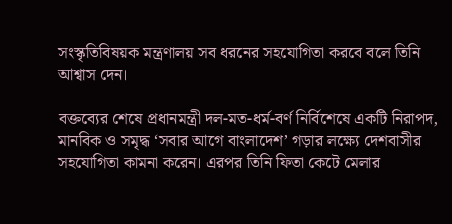সংস্কৃতিবিষয়ক মন্ত্রণালয় সব ধরনের সহযোগিতা করবে বলে তিনি আশ্বাস দেন।

বক্তব্যের শেষে প্রধানমন্ত্রী দল-মত-ধর্ম-বর্ণ নির্বিশেষে একটি নিরাপদ, মানবিক ও সমৃদ্ধ ‘সবার আগে বাংলাদেশ’ গড়ার লক্ষ্যে দেশবাসীর সহযোগিতা কামনা করেন। এরপর তিনি ফিতা কেটে মেলার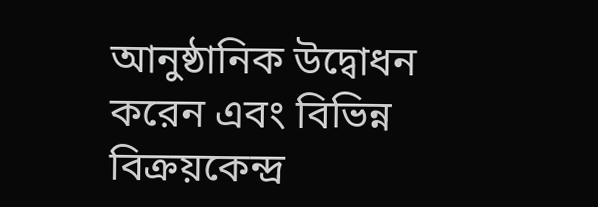আনুষ্ঠানিক উদ্বোধন করেন এবং বিভিন্ন বিক্রয়কেন্দ্র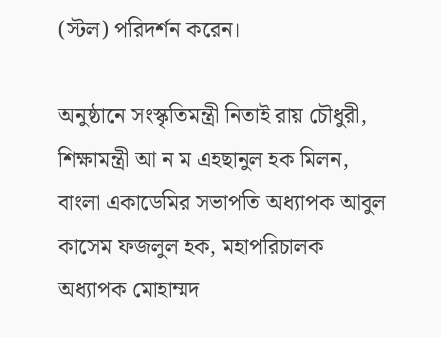(স্টল) পরিদর্শন করেন।

অনুষ্ঠানে সংস্কৃতিমন্ত্রী নিতাই রায় চৌধুরী, শিক্ষামন্ত্রী আ ন ম এহছানুল হক মিলন, বাংলা একাডেমির সভাপতি অধ্যাপক আবুল কাসেম ফজলুল হক, মহাপরিচালক অধ্যাপক মোহাম্মদ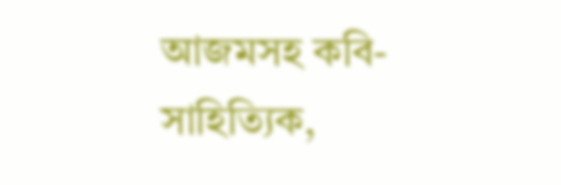আজমসহ কবি-সাহিত্যিক,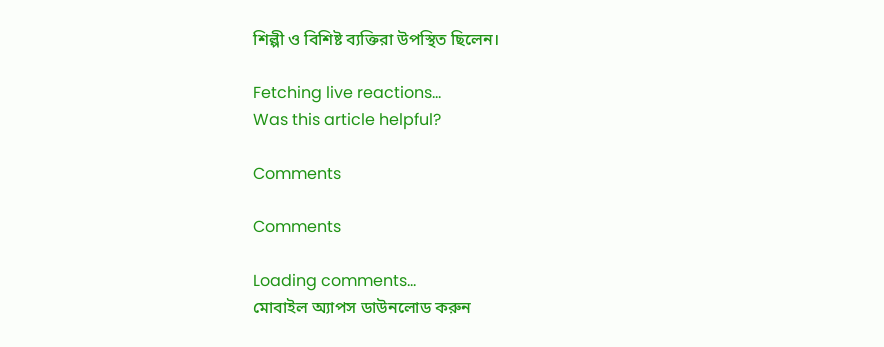শিল্পী ও বিশিষ্ট ব্যক্তিরা উপস্থিত ছিলেন।

Fetching live reactions...
Was this article helpful?

Comments

Comments

Loading comments…
মোবাইল অ্যাপস ডাউনলোড করুন